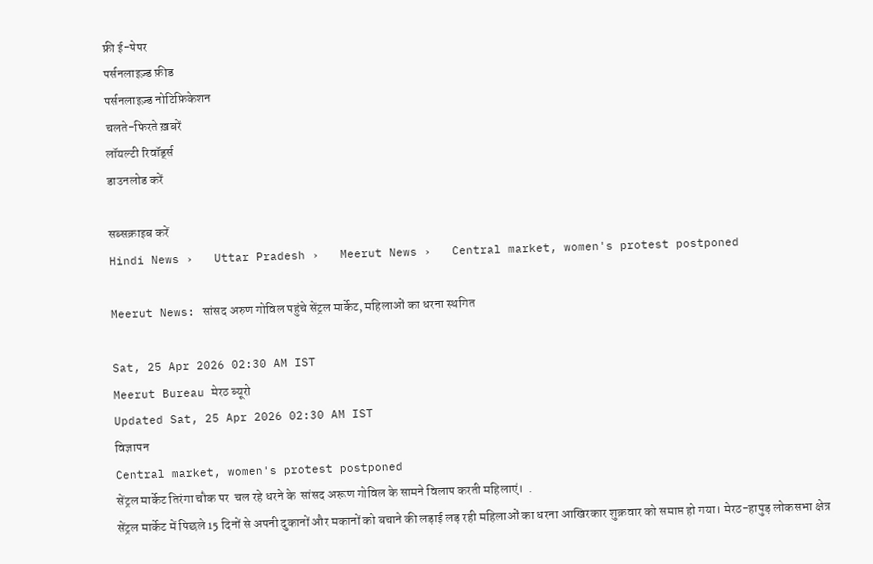फ्री ई-पेपर
पर्सनलाइज़्ड फ़ीड
पर्सनलाइज़्ड नोटिफ़िकेशन
चलते-फिरते ख़बरें
लॉयल्टी रिवॉर्ड्स
डाउनलोड करें

सब्सक्राइब करें
Hindi News ›   Uttar Pradesh ›   Meerut News ›   Central market, women's protest postponed

Meerut News: सांसद अरुण गोविल पहुंचे सेंट्रल मार्केट, महिलाओं का धरना स्थगित

Sat, 25 Apr 2026 02:30 AM IST
Meerut Bureau मेरठ ब्यूरो
Updated Sat, 25 Apr 2026 02:30 AM IST
विज्ञापन
Central market, women's protest postponed
सेंट्रल मार्केट तिरंगा चौक पर  चल रहे धरने के  सांसद अरूण गोविल के सामने विलाप करती महिलाएं।  .
सेंट्रल मार्केट में पिछले 15 दिनों से अपनी दुकानों और मकानों को बचाने की लड़ाई लड़ रही महिलाओं का धरना आखिरकार शुक्रवार को समाप्त हो गया। मेरठ-हापुड़ लोकसभा क्षेत्र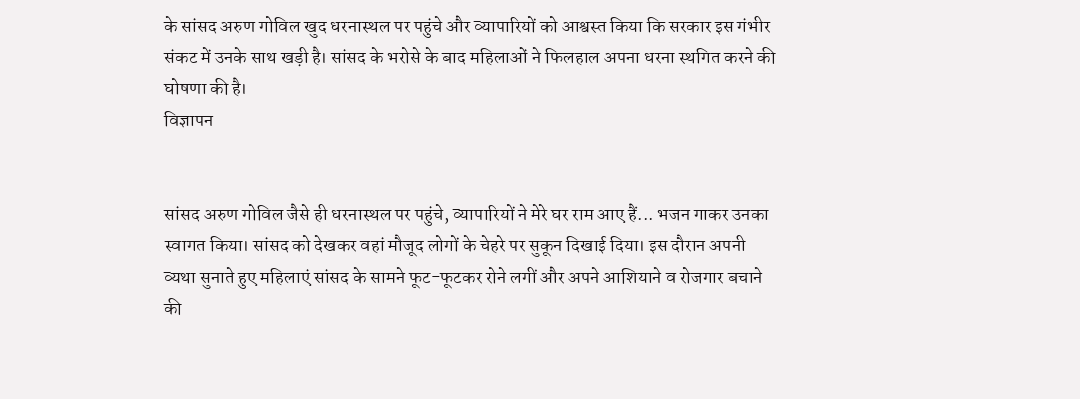के सांसद अरुण गोविल खुद धरनास्थल पर पहुंचे और व्यापारियों को आश्वस्त किया कि सरकार इस गंभीर संकट में उनके साथ खड़ी है। सांसद के भरोसे के बाद महिलाओं ने फिलहाल अपना धरना स्थगित करने की घोषणा की है।
विज्ञापन


सांसद अरुण गोविल जैसे ही धरनास्थल पर पहुंचे, व्यापारियों ने मेरे घर राम आए हैं... भजन गाकर उनका स्वागत किया। सांसद को देखकर वहां मौजूद लोगों के चेहरे पर सुकून दिखाई दिया। इस दौरान अपनी व्यथा सुनाते हुए महिलाएं सांसद के सामने फूट-फूटकर रोने लगीं और अपने आशियाने व रोजगार बचाने की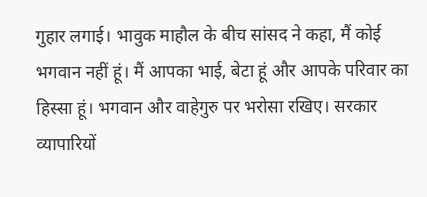गुहार लगाई। भावुक माहौल के बीच सांसद ने कहा, मैं कोई भगवान नहीं हूं। मैं आपका भाई, बेटा हूं और आपके परिवार का हिस्सा हूं। भगवान और वाहेगुरु पर भरोसा रखिए। सरकार व्यापारियों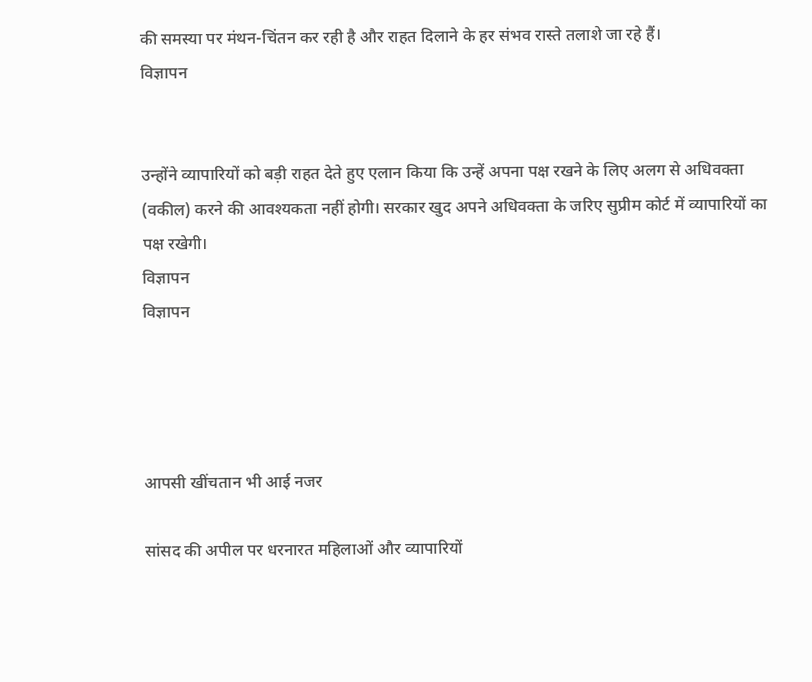की समस्या पर मंथन-चिंतन कर रही है और राहत दिलाने के हर संभव रास्ते तलाशे जा रहे हैं।
विज्ञापन


उन्होंने व्यापारियों को बड़ी राहत देते हुए एलान किया कि उन्हें अपना पक्ष रखने के लिए अलग से अधिवक्ता (वकील) करने की आवश्यकता नहीं होगी। सरकार खुद अपने अधिवक्ता के जरिए सुप्रीम कोर्ट में व्यापारियों का पक्ष रखेगी।
विज्ञापन
विज्ञापन




आपसी खींचतान भी आई नजर

सांसद की अपील पर धरनारत महिलाओं और व्यापारियों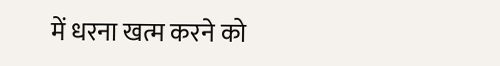में धरना खत्म करने को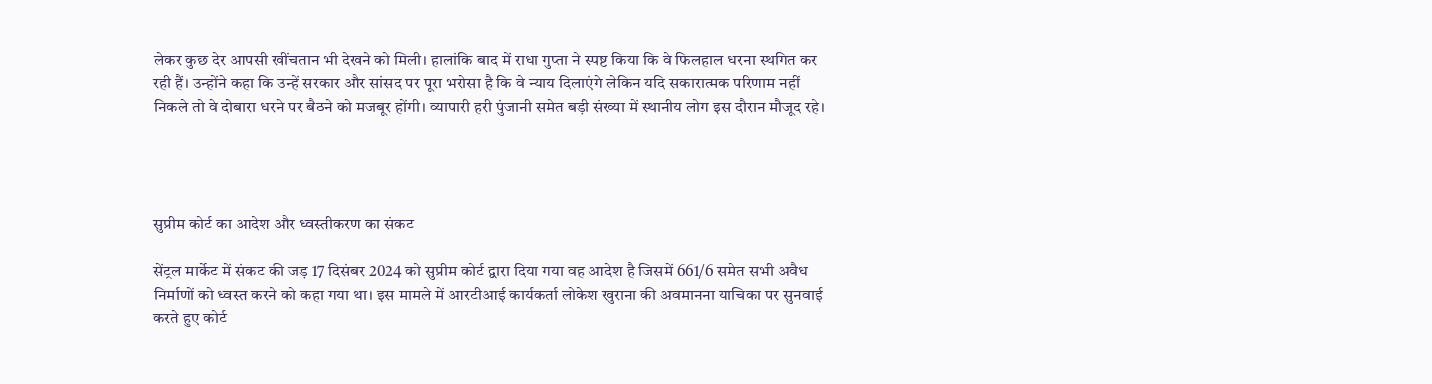लेकर कुछ देर आपसी खींचतान भी देखने को मिली। हालांकि बाद में राधा गुप्ता ने स्पष्ट किया कि वे फिलहाल धरना स्थगित कर रही हैं। उन्होंने कहा कि उन्हें सरकार और सांसद पर पूरा भरोसा है कि वे न्याय दिलाएंगे लेकिन यदि सकारात्मक परिणाम नहीं निकले तो वे दोबारा धरने पर बैठने को मजबूर होंगी। व्यापारी हरी पुंजानी समेत बड़ी संख्या में स्थानीय लोग इस दौरान मौजूद रहे।




सुप्रीम कोर्ट का आदेश और ध्वस्तीकरण का संकट

सेंट्रल मार्केट में संकट की जड़ 17 दिसंबर 2024 को सुप्रीम कोर्ट द्वारा दिया गया वह आदेश है जिसमें 661/6 समेत सभी अवैध निर्माणों को ध्वस्त करने को कहा गया था। इस मामले में आरटीआई कार्यकर्ता लोकेश खुराना की अवमानना याचिका पर सुनवाई करते हुए कोर्ट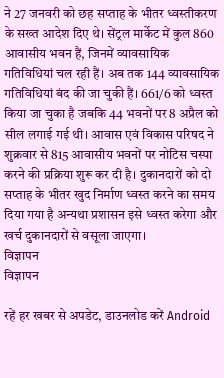ने 27 जनवरी को छह सप्ताह के भीतर ध्वस्तीकरण के सख्त आदेश दिए थे। सेंट्रल मार्केट में कुल 860 आवासीय भवन हैं, जिनमें व्यावसायिक गतिविधियां चल रही हैं। अब तक 144 व्यावसायिक गतिविधियां बंद की जा चुकी हैं। 661/6 को ध्वस्त किया जा चुका है जबकि 44 भवनों पर 8 अप्रैल को सील लगाई गई थी। आवास एवं विकास परिषद ने शुक्रवार से 815 आवासीय भवनों पर नोटिस चस्पा करने की प्रक्रिया शुरू कर दी है। दुकानदारों को दो सप्ताह के भीतर खुद निर्माण ध्वस्त करने का समय दिया गया है अन्यथा प्रशासन इसे ध्वस्त करेगा और खर्च दुकानदारों से वसूला जाएगा।
विज्ञापन
विज्ञापन

रहें हर खबर से अपडेट, डाउनलोड करें Android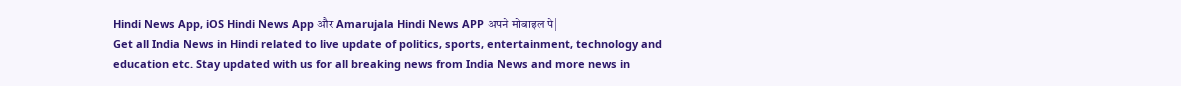Hindi News App, iOS Hindi News App और Amarujala Hindi News APP अपने मोबाइल पे|
Get all India News in Hindi related to live update of politics, sports, entertainment, technology and education etc. Stay updated with us for all breaking news from India News and more news in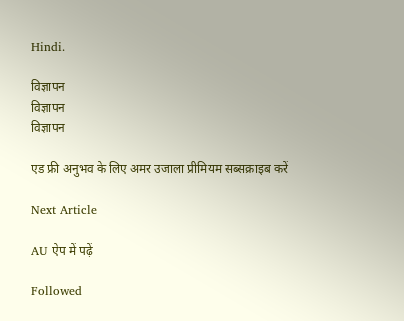Hindi.

विज्ञापन
विज्ञापन
विज्ञापन

एड फ्री अनुभव के लिए अमर उजाला प्रीमियम सब्सक्राइब करें

Next Article

AU ऐप में पढ़ें

Followed